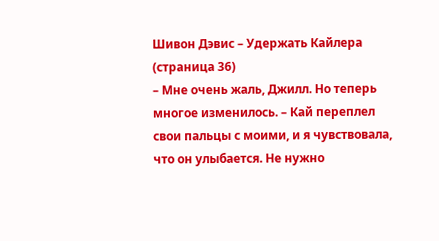Шивон Дэвис – Удержать Кайлера (страница 36)
– Мне очень жаль, Джилл. Но теперь многое изменилось. – Кай переплел свои пальцы с моими, и я чувствовала, что он улыбается. Не нужно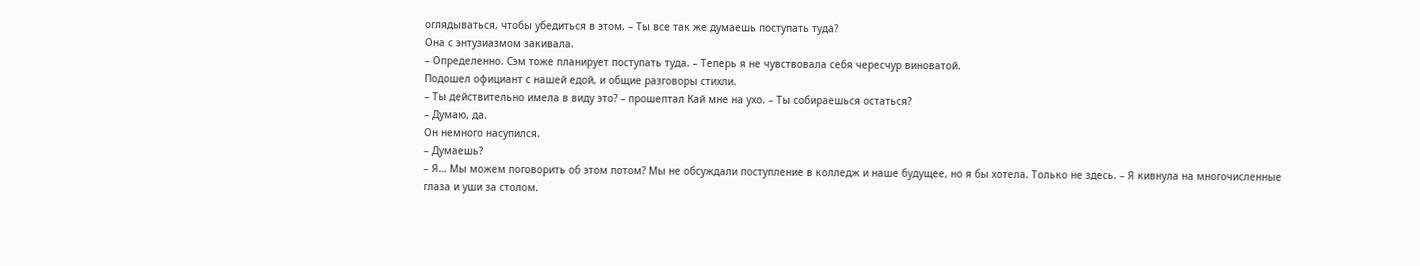оглядываться, чтобы убедиться в этом. – Ты все так же думаешь поступать туда?
Она с энтузиазмом закивала.
– Определенно. Сэм тоже планирует поступать туда. – Теперь я не чувствовала себя чересчур виноватой.
Подошел официант с нашей едой, и общие разговоры стихли.
– Ты действительно имела в виду это? – прошептал Кай мне на ухо. – Ты собираешься остаться?
– Думаю, да.
Он немного насупился.
– Думаешь?
– Я… Мы можем поговорить об этом потом? Мы не обсуждали поступление в колледж и наше будущее, но я бы хотела. Только не здесь. – Я кивнула на многочисленные глаза и уши за столом.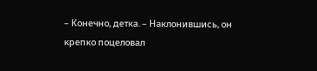– Конечно, детка. – Наклонившись, он крепко поцеловал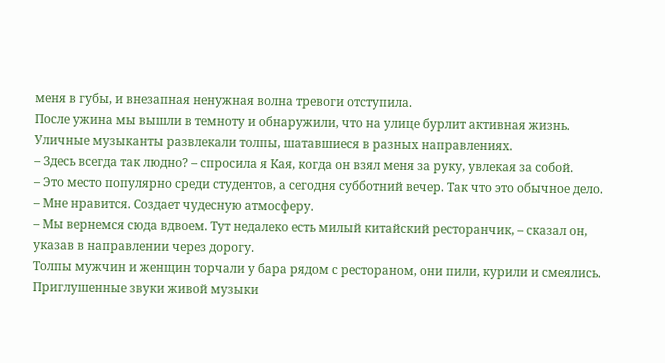меня в губы, и внезапная ненужная волна тревоги отступила.
После ужина мы вышли в темноту и обнаружили, что на улице бурлит активная жизнь. Уличные музыканты развлекали толпы, шатавшиеся в разных направлениях.
– Здесь всегда так людно? – спросила я Кая, когда он взял меня за руку, увлекая за собой.
– Это место популярно среди студентов, а сегодня субботний вечер. Так что это обычное дело.
– Мне нравится. Создает чудесную атмосферу.
– Мы вернемся сюда вдвоем. Тут недалеко есть милый китайский ресторанчик, – сказал он, указав в направлении через дорогу.
Толпы мужчин и женщин торчали у бара рядом с рестораном, они пили, курили и смеялись. Приглушенные звуки живой музыки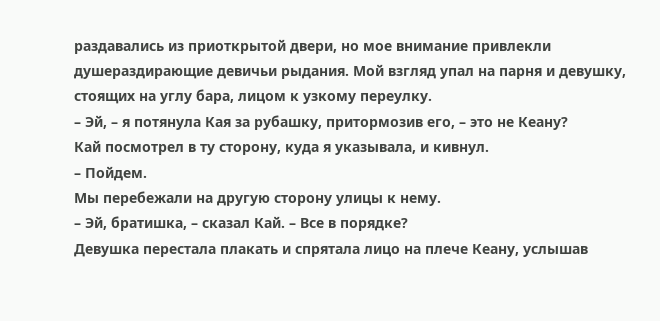раздавались из приоткрытой двери, но мое внимание привлекли душераздирающие девичьи рыдания. Мой взгляд упал на парня и девушку, стоящих на углу бара, лицом к узкому переулку.
– Эй, – я потянула Кая за рубашку, притормозив его, – это не Кеану?
Кай посмотрел в ту сторону, куда я указывала, и кивнул.
– Пойдем.
Мы перебежали на другую сторону улицы к нему.
– Эй, братишка, – сказал Кай. – Все в порядке?
Девушка перестала плакать и спрятала лицо на плече Кеану, услышав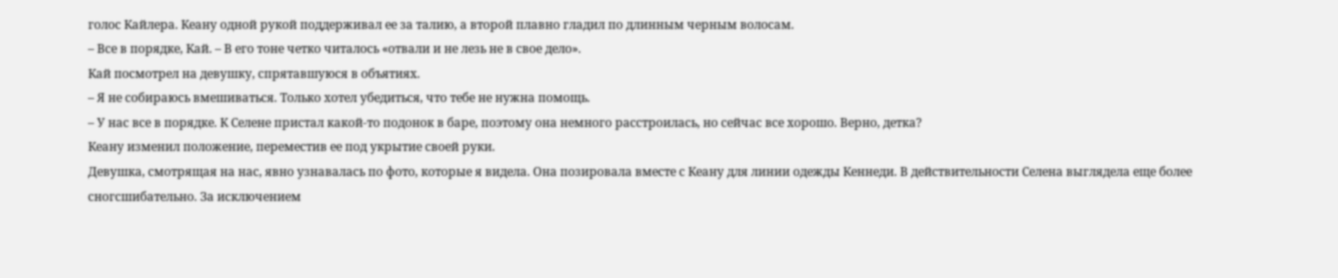голос Кайлера. Кеану одной рукой поддерживал ее за талию, а второй плавно гладил по длинным черным волосам.
– Все в порядке, Кай. – В его тоне четко читалось «отвали и не лезь не в свое дело».
Кай посмотрел на девушку, спрятавшуюся в объятиях.
– Я не собираюсь вмешиваться. Только хотел убедиться, что тебе не нужна помощь.
– У нас все в порядке. К Селене пристал какой-то подонок в баре, поэтому она немного расстроилась, но сейчас все хорошо. Верно, детка?
Кеану изменил положение, переместив ее под укрытие своей руки.
Девушка, смотрящая на нас, явно узнавалась по фото, которые я видела. Она позировала вместе с Кеану для линии одежды Кеннеди. В действительности Селена выглядела еще более сногсшибательно. За исключением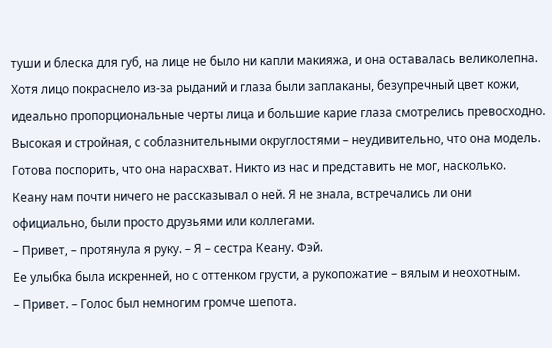туши и блеска для губ, на лице не было ни капли макияжа, и она оставалась великолепна. Хотя лицо покраснело из-за рыданий и глаза были заплаканы, безупречный цвет кожи, идеально пропорциональные черты лица и большие карие глаза смотрелись превосходно. Высокая и стройная, с соблазнительными округлостями – неудивительно, что она модель. Готова поспорить, что она нарасхват. Никто из нас и представить не мог, насколько.
Кеану нам почти ничего не рассказывал о ней. Я не знала, встречались ли они официально, были просто друзьями или коллегами.
– Привет, – протянула я руку. – Я – сестра Кеану. Фэй.
Ее улыбка была искренней, но с оттенком грусти, а рукопожатие – вялым и неохотным.
– Привет. – Голос был немногим громче шепота.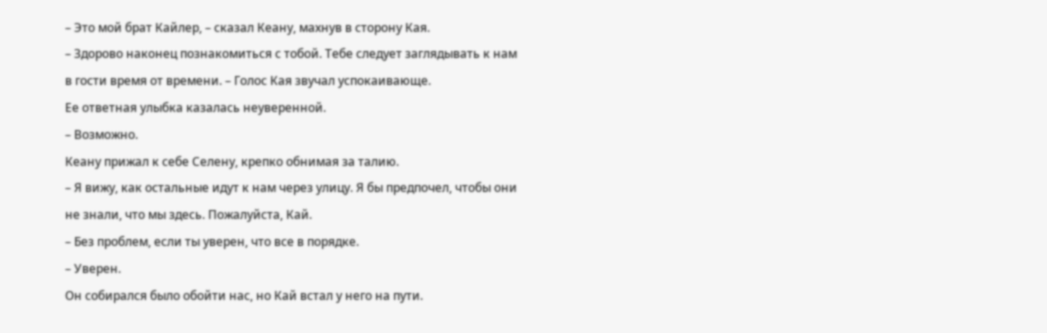– Это мой брат Кайлер, – сказал Кеану, махнув в сторону Кая.
– Здорово наконец познакомиться с тобой. Тебе следует заглядывать к нам в гости время от времени. – Голос Кая звучал успокаивающе.
Ее ответная улыбка казалась неуверенной.
– Возможно.
Кеану прижал к себе Селену, крепко обнимая за талию.
– Я вижу, как остальные идут к нам через улицу. Я бы предпочел, чтобы они не знали, что мы здесь. Пожалуйста, Кай.
– Без проблем, если ты уверен, что все в порядке.
– Уверен.
Он собирался было обойти нас, но Кай встал у него на пути.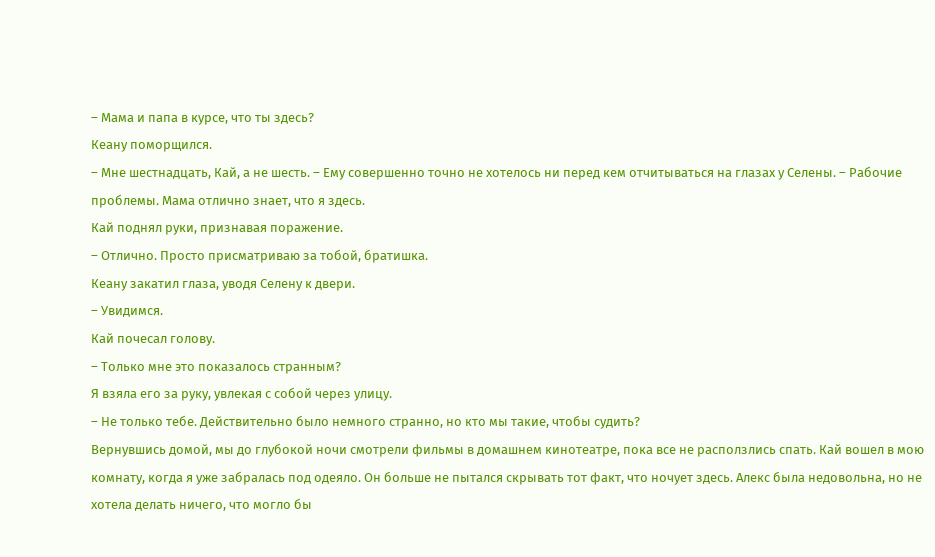– Мама и папа в курсе, что ты здесь?
Кеану поморщился.
– Мне шестнадцать, Кай, а не шесть. – Ему совершенно точно не хотелось ни перед кем отчитываться на глазах у Селены. – Рабочие проблемы. Мама отлично знает, что я здесь.
Кай поднял руки, признавая поражение.
– Отлично. Просто присматриваю за тобой, братишка.
Кеану закатил глаза, уводя Селену к двери.
– Увидимся.
Кай почесал голову.
– Только мне это показалось странным?
Я взяла его за руку, увлекая с собой через улицу.
– Не только тебе. Действительно было немного странно, но кто мы такие, чтобы судить?
Вернувшись домой, мы до глубокой ночи смотрели фильмы в домашнем кинотеатре, пока все не расползлись спать. Кай вошел в мою комнату, когда я уже забралась под одеяло. Он больше не пытался скрывать тот факт, что ночует здесь. Алекс была недовольна, но не хотела делать ничего, что могло бы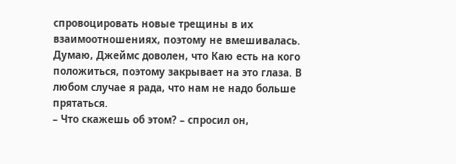спровоцировать новые трещины в их взаимоотношениях, поэтому не вмешивалась. Думаю, Джеймс доволен, что Каю есть на кого положиться, поэтому закрывает на это глаза. В любом случае я рада, что нам не надо больше прятаться.
– Что скажешь об этом? – спросил он,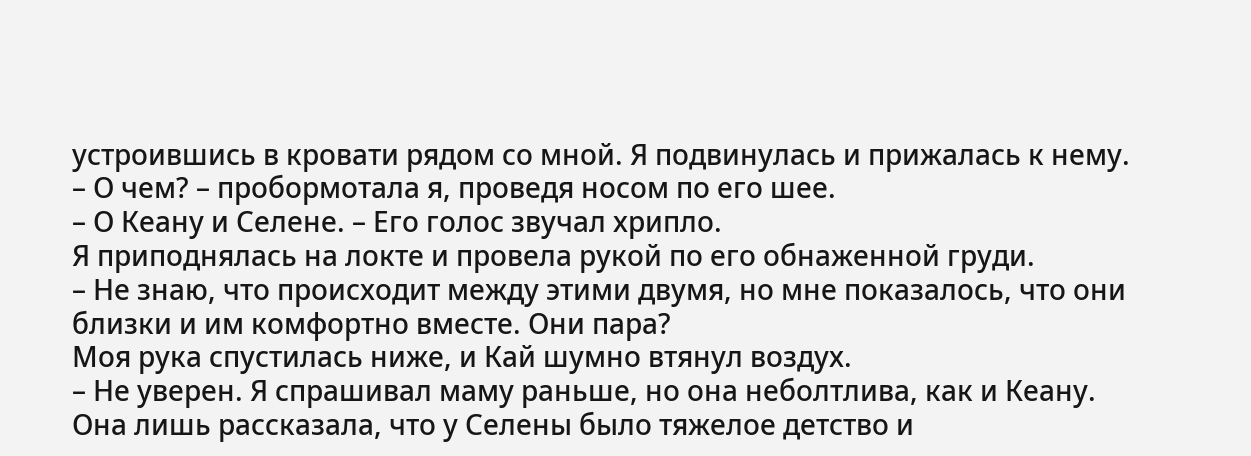устроившись в кровати рядом со мной. Я подвинулась и прижалась к нему.
– О чем? – пробормотала я, проведя носом по его шее.
– О Кеану и Селене. – Его голос звучал хрипло.
Я приподнялась на локте и провела рукой по его обнаженной груди.
– Не знаю, что происходит между этими двумя, но мне показалось, что они близки и им комфортно вместе. Они пара?
Моя рука спустилась ниже, и Кай шумно втянул воздух.
– Не уверен. Я спрашивал маму раньше, но она неболтлива, как и Кеану. Она лишь рассказала, что у Селены было тяжелое детство и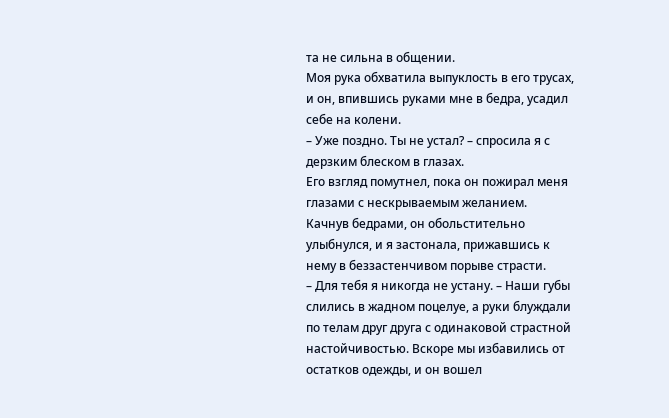та не сильна в общении.
Моя рука обхватила выпуклость в его трусах, и он, впившись руками мне в бедра, усадил себе на колени.
– Уже поздно. Ты не устал? – спросила я с дерзким блеском в глазах.
Его взгляд помутнел, пока он пожирал меня глазами с нескрываемым желанием.
Качнув бедрами, он обольстительно улыбнулся, и я застонала, прижавшись к нему в беззастенчивом порыве страсти.
– Для тебя я никогда не устану. – Наши губы слились в жадном поцелуе, а руки блуждали по телам друг друга с одинаковой страстной настойчивостью. Вскоре мы избавились от остатков одежды, и он вошел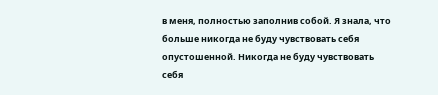в меня, полностью заполнив собой. Я знала, что больше никогда не буду чувствовать себя опустошенной. Никогда не буду чувствовать себя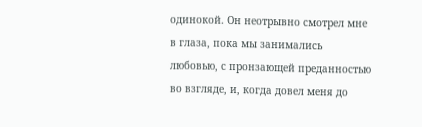одинокой. Он неотрывно смотрел мне в глаза, пока мы занимались любовью, с пронзающей преданностью во взгляде, и, когда довел меня до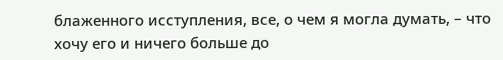блаженного исступления, все, о чем я могла думать, – что хочу его и ничего больше до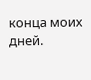конца моих дней.